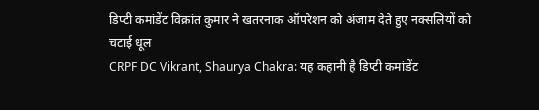डिप्टी कमांडेंट विक्रांत कुमार ने खतरनाक ऑपरेशन को अंजाम देते हुए नक्सलियों को चटाई धूल
CRPF DC Vikrant, Shaurya Chakra: यह कहानी है डिप्टी कमांडेंट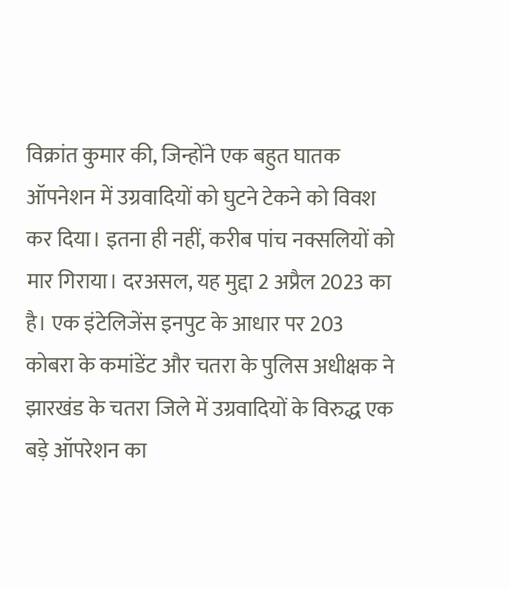विक्रांत कुमार की, जिन्होंने एक बहुत घातक ऑपनेशन में उग्रवादियों को घुटने टेकने को विवश कर दिया। इतना ही नहीं, करीब पांच नक्सलियों को मार गिराया। दरअसल, यह मुद्दा 2 अप्रैल 2023 का है। एक इंटेलिजेंस इनपुट के आधार पर 203 कोबरा के कमांडेंट और चतरा के पुलिस अधीक्षक ने झारखंड के चतरा जिले में उग्रवादियों के विरुद्ध एक बड़े ऑपरेशन का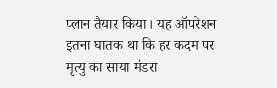प्लान तैयार किया। यह ऑपरेशन इतना घातक था कि हर कदम पर मृत्यु का साया मंडरा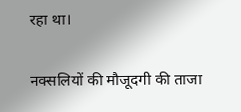रहा था।

नक्सलियों की मौजूदगी की ताजा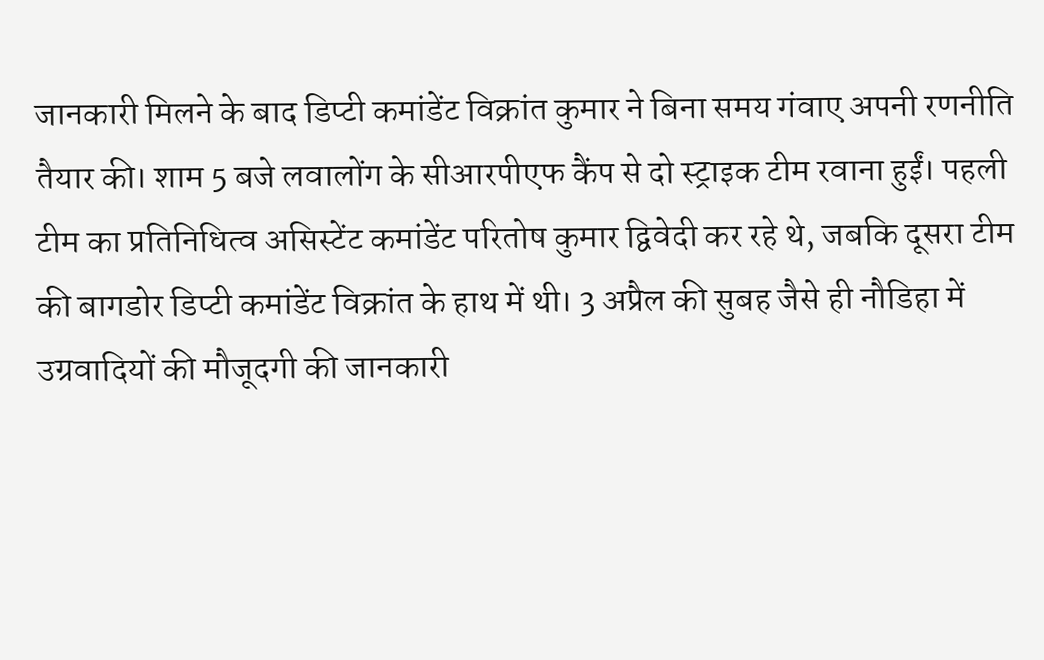जानकारी मिलने के बाद डिप्टी कमांडेंट विक्रांत कुमार ने बिना समय गंवाए अपनी रणनीति तैयार की। शाम 5 बजे लवालोंग के सीआरपीएफ कैंप से दो स्ट्राइक टीम रवाना हुईं। पहली टीम का प्रतिनिधित्व असिस्टेंट कमांडेंट परितोष कुमार द्विवेदी कर रहे थे, जबकि दूसरा टीम की बागडोर डिप्टी कमांडेंट विक्रांत के हाथ में थी। 3 अप्रैल की सुबह जैसे ही नौडिहा में उग्रवादियों की मौजूदगी की जानकारी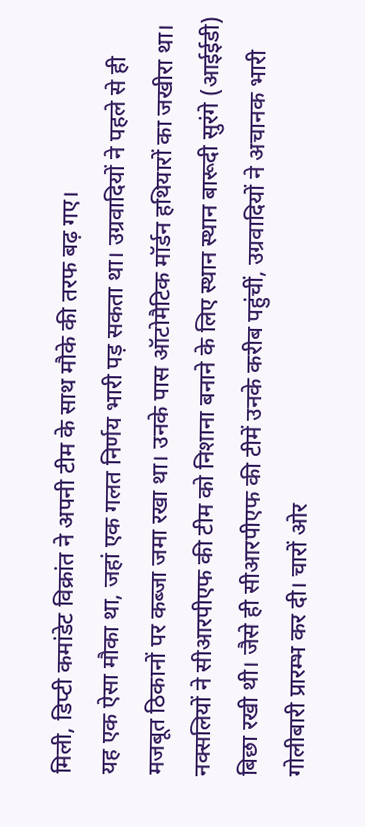मिली, डिप्टी कमांडेट विक्रांत ने अपनी टीम के साथ मौके की तरफ बढ़ गए।
यह एक ऐसा मौका था, जहां एक गलत निर्णय भारी पड़ सकता था। उग्रवादियों ने पहले से ही मजबूत ठिकानों पर कब्जा जमा रखा था। उनके पास ऑटोमैटिक मॉर्डन हथियारों का जखीरा था। नक्सलियों ने सीआरपीएफ की टीम को निशाना बनाने के लिए स्थान स्थान बारूदी सुरंगे (आईईडी) बिछा रखी थी। जैसे ही सीआरपीएफ की टीमें उनके करीब पहुंचीं, उग्रवादियों ने अचानक भारी गोलीबारी प्रारम्भ कर दी। चारों ओर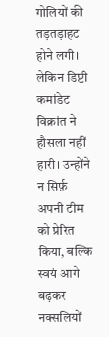गोलियों की तड़तड़ाहट होने लगी।
लेकिन डिप्टी कमांडेट विक्रांत ने हौसला नहीं हारी। उन्होंने न सिर्फ़ अपनी टीम को प्रेरित किया, बल्कि स्वयं आगे बढ़कर नक्सलियों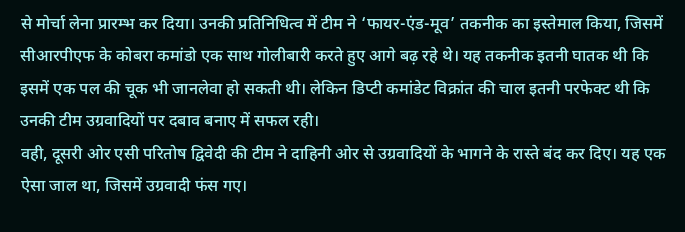से मोर्चा लेना प्रारम्भ कर दिया। उनकी प्रतिनिधित्व में टीम ने ‘फायर-एंड-मूव’ तकनीक का इस्तेमाल किया, जिसमें सीआरपीएफ के कोबरा कमांडो एक साथ गोलीबारी करते हुए आगे बढ़ रहे थे। यह तकनीक इतनी घातक थी कि इसमें एक पल की चूक भी जानलेवा हो सकती थी। लेकिन डिप्टी कमांडेट विक्रांत की चाल इतनी परफेक्ट थी कि उनकी टीम उग्रवादियों पर दबाव बनाए में सफल रही।
वही, दूसरी ओर एसी परितोष द्विवेदी की टीम ने दाहिनी ओर से उग्रवादियों के भागने के रास्ते बंद कर दिए। यह एक ऐसा जाल था, जिसमें उग्रवादी फंस गए।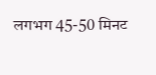लगभग 45-50 मिनट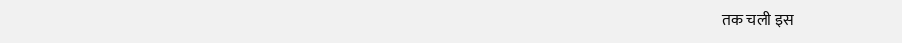तक चली इस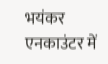भयंकर एनकाउंटर में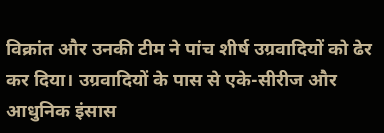विक्रांत और उनकी टीम ने पांच शीर्ष उग्रवादियों को ढेर कर दिया। उग्रवादियों के पास से एके-सीरीज और आधुनिक इंसास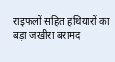राइफलों सहित हथियारों का बड़ा जखीरा बरामद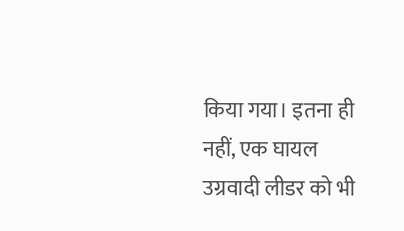किया गया। इतना ही नहीं, एक घायल उग्रवादी लीडर को भी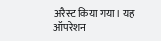अरैस्ट किया गया। यह ऑपरेशन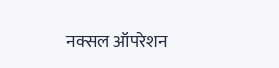नक्सल ऑपरेशन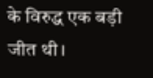के विरुद्ध एक बड़ी जीत थी।